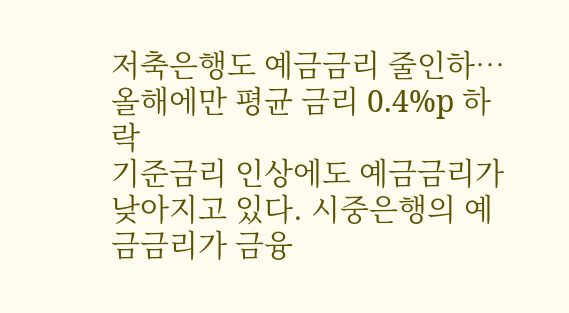저축은행도 예금금리 줄인하…올해에만 평균 금리 0.4%p 하락
기준금리 인상에도 예금금리가 낮아지고 있다. 시중은행의 예금금리가 금융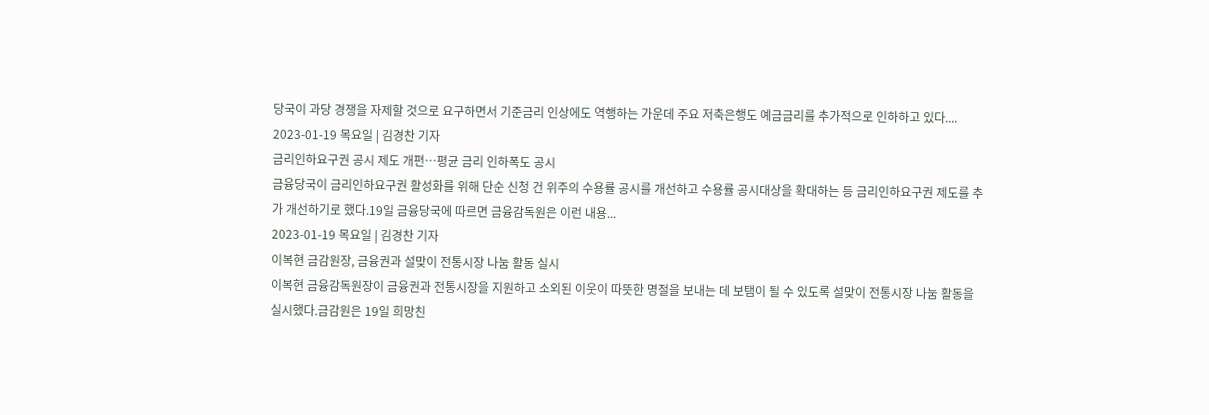당국이 과당 경쟁을 자제할 것으로 요구하면서 기준금리 인상에도 역행하는 가운데 주요 저축은행도 예금금리를 추가적으로 인하하고 있다....
2023-01-19 목요일 | 김경찬 기자
금리인하요구권 공시 제도 개편…평균 금리 인하폭도 공시
금융당국이 금리인하요구권 활성화를 위해 단순 신청 건 위주의 수용률 공시를 개선하고 수용률 공시대상을 확대하는 등 금리인하요구권 제도를 추가 개선하기로 했다.19일 금융당국에 따르면 금융감독원은 이런 내용...
2023-01-19 목요일 | 김경찬 기자
이복현 금감원장, 금융권과 설맞이 전통시장 나눔 활동 실시
이복현 금융감독원장이 금융권과 전통시장을 지원하고 소외된 이웃이 따뜻한 명절을 보내는 데 보탬이 될 수 있도록 설맞이 전통시장 나눔 활동을 실시했다.금감원은 19일 희망친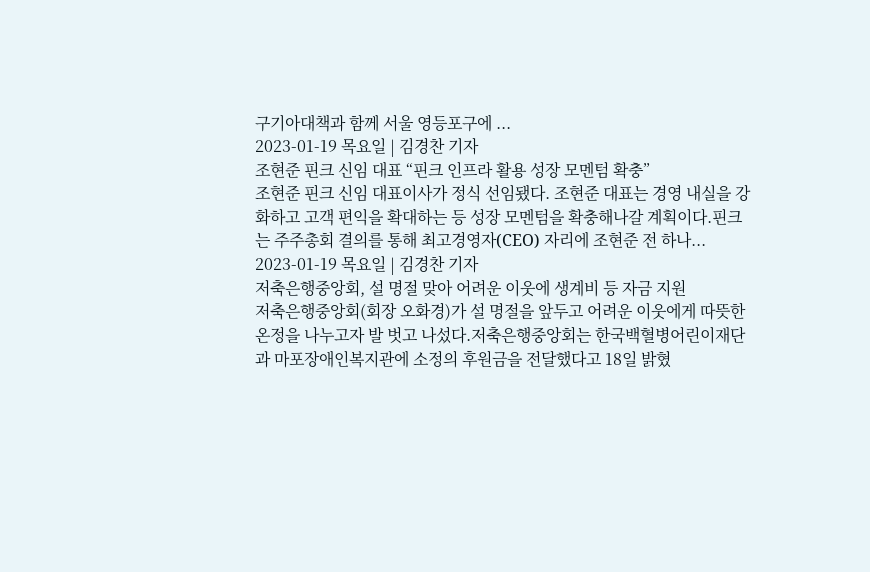구기아대책과 함께 서울 영등포구에 ...
2023-01-19 목요일 | 김경찬 기자
조현준 핀크 신임 대표 “핀크 인프라 활용 성장 모멘텀 확충”
조현준 핀크 신임 대표이사가 정식 선임됐다. 조현준 대표는 경영 내실을 강화하고 고객 편익을 확대하는 등 성장 모멘텀을 확충해나갈 계획이다.핀크는 주주총회 결의를 통해 최고경영자(CEO) 자리에 조현준 전 하나...
2023-01-19 목요일 | 김경찬 기자
저축은행중앙회, 설 명절 맞아 어려운 이웃에 생계비 등 자금 지원
저축은행중앙회(회장 오화경)가 설 명절을 앞두고 어려운 이웃에게 따뜻한 온정을 나누고자 발 벗고 나섰다.저축은행중앙회는 한국백혈병어린이재단과 마포장애인복지관에 소정의 후원금을 전달했다고 18일 밝혔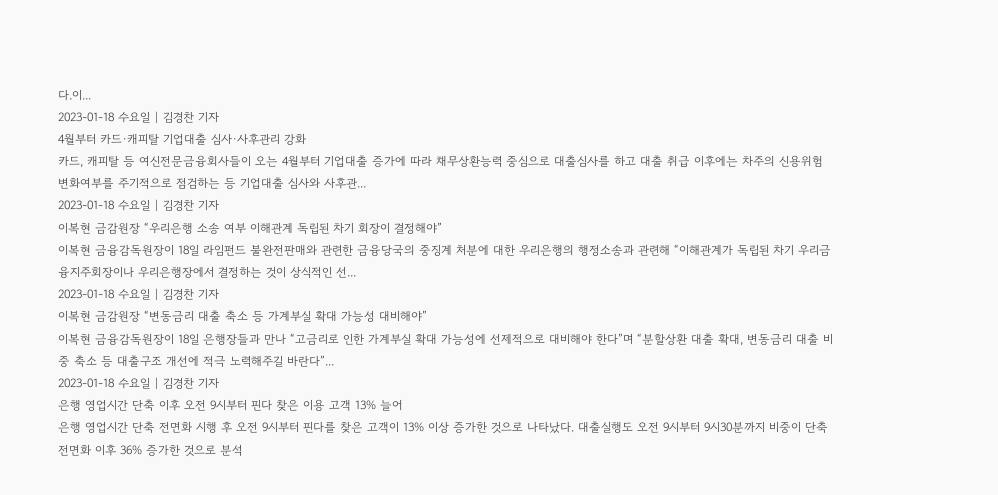다.이...
2023-01-18 수요일 | 김경찬 기자
4월부터 카드·캐피탈 기업대출 심사·사후관리 강화
카드, 캐피탈 등 여신전문금융회사들이 오는 4월부터 기업대출 증가에 따라 채무상환능력 중심으로 대출심사를 하고 대출 취급 이후에는 차주의 신용위험 변화여부를 주기적으로 점검하는 등 기업대출 심사와 사후관...
2023-01-18 수요일 | 김경찬 기자
이복현 금감원장 “우리은행 소송 여부 이해관계 독립된 차기 회장이 결정해야”
이복현 금융감독원장이 18일 라임펀드 불완전판매와 관련한 금융당국의 중징계 처분에 대한 우리은행의 행정소송과 관련해 “이해관계가 독립된 차기 우리금융지주회장이나 우리은행장에서 결정하는 것이 상식적인 선...
2023-01-18 수요일 | 김경찬 기자
이복현 금감원장 “변동금리 대출 축소 등 가계부실 확대 가능성 대비해야”
이복현 금융감독원장이 18일 은행장들과 만나 “고금리로 인한 가계부실 확대 가능성에 선제적으로 대비해야 한다”며 “분할상환 대출 확대, 변동금리 대출 비중 축소 등 대출구조 개선에 적극 노력해주길 바란다”...
2023-01-18 수요일 | 김경찬 기자
은행 영업시간 단축 이후 오전 9시부터 핀다 찾은 이용 고객 13% 늘어
은행 영업시간 단축 전면화 시행 후 오전 9시부터 핀다를 찾은 고객이 13% 이상 증가한 것으로 나타났다. 대출실행도 오전 9시부터 9시30분까지 비중이 단축 전면화 이후 36% 증가한 것으로 분석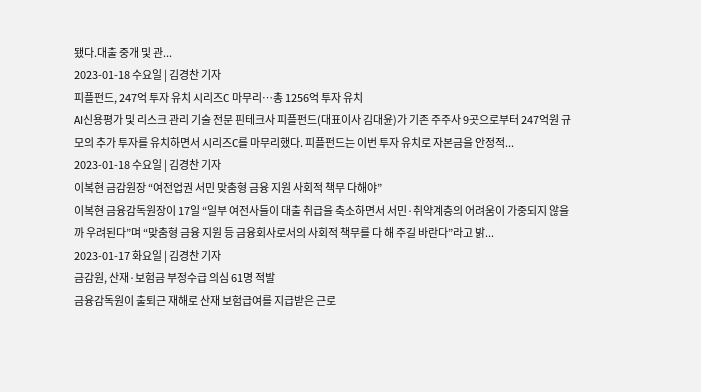됐다.대출 중개 및 관...
2023-01-18 수요일 | 김경찬 기자
피플펀드, 247억 투자 유치 시리즈C 마무리…총 1256억 투자 유치
AI신용평가 및 리스크 관리 기술 전문 핀테크사 피플펀드(대표이사 김대윤)가 기존 주주사 9곳으로부터 247억원 규모의 추가 투자를 유치하면서 시리즈C를 마무리했다. 피플펀드는 이번 투자 유치로 자본금을 안정적...
2023-01-18 수요일 | 김경찬 기자
이복현 금감원장 “여전업권 서민 맞춤형 금융 지원 사회적 책무 다해야”
이복현 금융감독원장이 17일 “일부 여전사들이 대출 취급을 축소하면서 서민·취약계층의 어려움이 가중되지 않을까 우려된다”며 “맞춤형 금융 지원 등 금융회사로서의 사회적 책무를 다 해 주길 바란다”라고 밝...
2023-01-17 화요일 | 김경찬 기자
금감원, 산재·보험금 부정수급 의심 61명 적발
금융감독원이 출퇴근 재해로 산재 보험급여를 지급받은 근로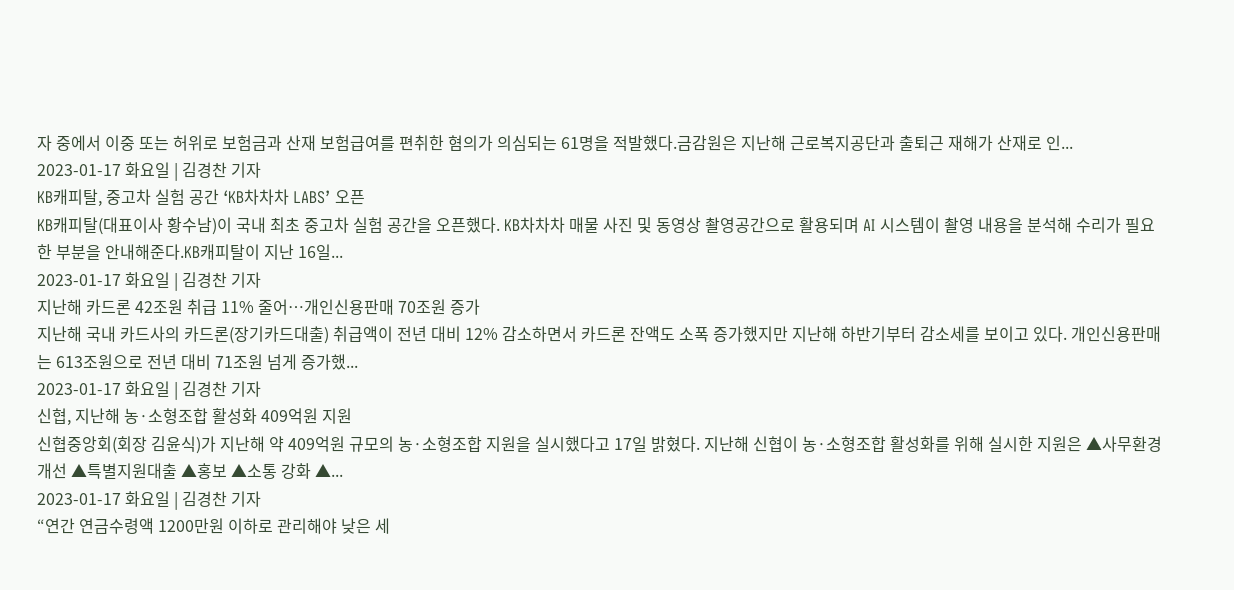자 중에서 이중 또는 허위로 보험금과 산재 보험급여를 편취한 혐의가 의심되는 61명을 적발했다.금감원은 지난해 근로복지공단과 출퇴근 재해가 산재로 인...
2023-01-17 화요일 | 김경찬 기자
KB캐피탈, 중고차 실험 공간 ‘KB차차차 LABS’ 오픈
KB캐피탈(대표이사 황수남)이 국내 최초 중고차 실험 공간을 오픈했다. KB차차차 매물 사진 및 동영상 촬영공간으로 활용되며 AI 시스템이 촬영 내용을 분석해 수리가 필요한 부분을 안내해준다.KB캐피탈이 지난 16일...
2023-01-17 화요일 | 김경찬 기자
지난해 카드론 42조원 취급 11% 줄어…개인신용판매 70조원 증가
지난해 국내 카드사의 카드론(장기카드대출) 취급액이 전년 대비 12% 감소하면서 카드론 잔액도 소폭 증가했지만 지난해 하반기부터 감소세를 보이고 있다. 개인신용판매는 613조원으로 전년 대비 71조원 넘게 증가했...
2023-01-17 화요일 | 김경찬 기자
신협, 지난해 농·소형조합 활성화 409억원 지원
신협중앙회(회장 김윤식)가 지난해 약 409억원 규모의 농·소형조합 지원을 실시했다고 17일 밝혔다. 지난해 신협이 농·소형조합 활성화를 위해 실시한 지원은 ▲사무환경개선 ▲특별지원대출 ▲홍보 ▲소통 강화 ▲...
2023-01-17 화요일 | 김경찬 기자
“연간 연금수령액 1200만원 이하로 관리해야 낮은 세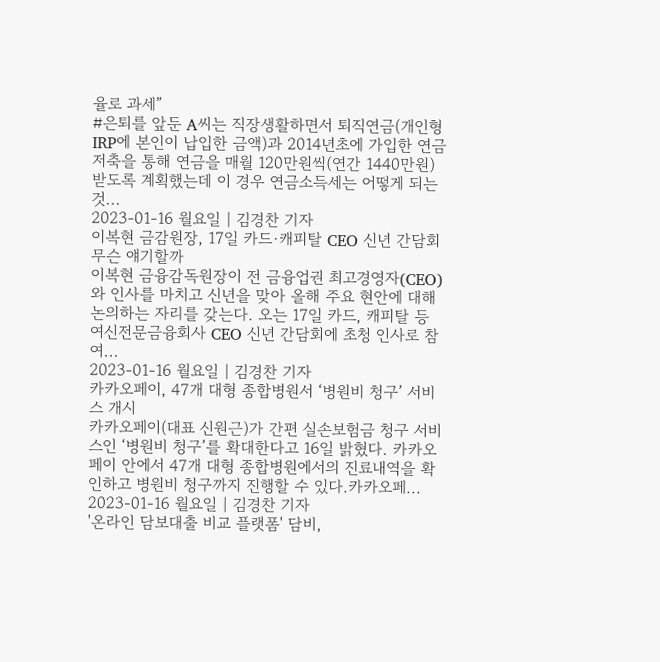율로 과세”
#은퇴를 앞둔 A씨는 직장생활하면서 퇴직연금(개인형IRP에 본인이 납입한 금액)과 2014년초에 가입한 연금저축을 통해 연금을 매월 120만원씩(연간 1440만원) 받도록 계획했는데 이 경우 연금소득세는 어떻게 되는 것...
2023-01-16 월요일 | 김경찬 기자
이복현 금감원장, 17일 카드·캐피탈 CEO 신년 간담회 무슨 얘기할까
이복현 금융감독원장이 전 금융업권 최고경영자(CEO)와 인사를 마치고 신년을 맞아 올해 주요 현안에 대해 논의하는 자리를 갖는다. 오는 17일 카드, 캐피탈 등 여신전문금융회사 CEO 신년 간담회에 초청 인사로 참여...
2023-01-16 월요일 | 김경찬 기자
카카오페이, 47개 대형 종합병원서 ‘병원비 청구’ 서비스 개시
카카오페이(대표 신원근)가 간편 실손보험금 청구 서비스인 ‘병원비 청구’를 확대한다고 16일 밝혔다. 카카오페이 안에서 47개 대형 종합병원에서의 진료내역을 확인하고 병원비 청구까지 진행할 수 있다.카카오페...
2023-01-16 월요일 | 김경찬 기자
'온라인 담보대출 비교 플랫폼' 담비,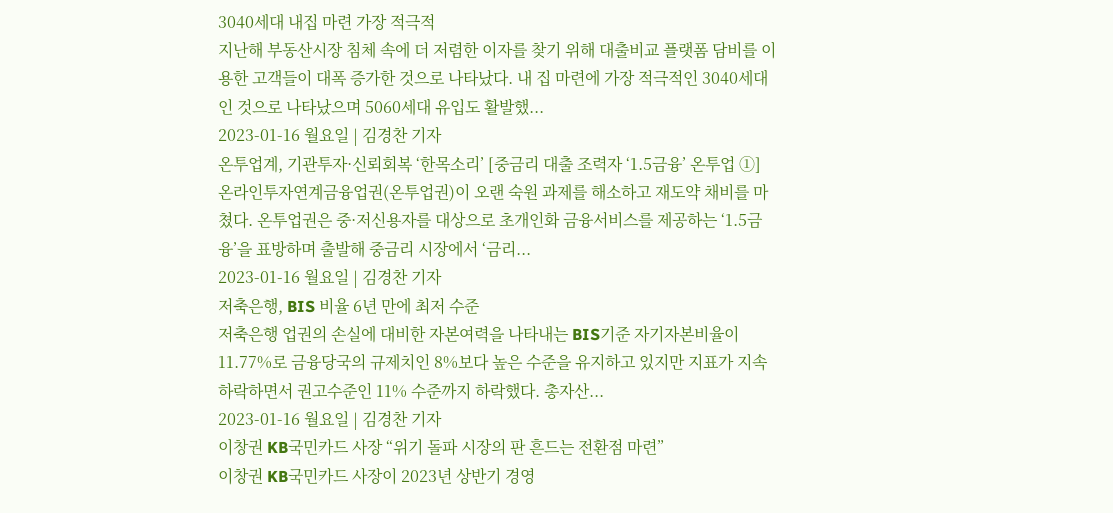3040세대 내집 마련 가장 적극적
지난해 부동산시장 침체 속에 더 저렴한 이자를 찾기 위해 대출비교 플랫폼 담비를 이용한 고객들이 대폭 증가한 것으로 나타났다. 내 집 마련에 가장 적극적인 3040세대인 것으로 나타났으며 5060세대 유입도 활발했...
2023-01-16 월요일 | 김경찬 기자
온투업계, 기관투자·신뢰회복 ‘한목소리’ [중금리 대출 조력자 ‘1.5금융’ 온투업 ①]
온라인투자연계금융업권(온투업권)이 오랜 숙원 과제를 해소하고 재도약 채비를 마쳤다. 온투업권은 중·저신용자를 대상으로 초개인화 금융서비스를 제공하는 ‘1.5금융’을 표방하며 출발해 중금리 시장에서 ‘금리...
2023-01-16 월요일 | 김경찬 기자
저축은행, BIS 비율 6년 만에 최저 수준
저축은행 업권의 손실에 대비한 자본여력을 나타내는 BIS기준 자기자본비율이 11.77%로 금융당국의 규제치인 8%보다 높은 수준을 유지하고 있지만 지표가 지속 하락하면서 권고수준인 11% 수준까지 하락했다. 총자산...
2023-01-16 월요일 | 김경찬 기자
이창권 KB국민카드 사장 “위기 돌파 시장의 판 흔드는 전환점 마련”
이창권 KB국민카드 사장이 2023년 상반기 경영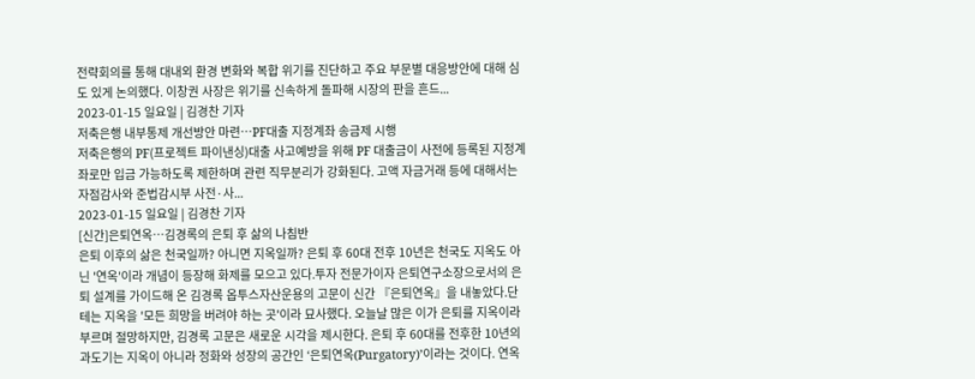전략회의를 통해 대내외 환경 변화와 복합 위기를 진단하고 주요 부문별 대응방안에 대해 심도 있게 논의했다. 이창권 사장은 위기를 신속하게 돌파해 시장의 판을 흔드...
2023-01-15 일요일 | 김경찬 기자
저축은행 내부통제 개선방안 마련…PF대출 지정계좌 송금제 시행
저축은행의 PF(프로젝트 파이낸싱)대출 사고예방을 위해 PF 대출금이 사전에 등록된 지정계좌로만 입금 가능하도록 제한하며 관련 직무분리가 강화된다. 고액 자금거래 등에 대해서는 자점감사와 준법감시부 사전·사...
2023-01-15 일요일 | 김경찬 기자
[신간]은퇴연옥…김경록의 은퇴 후 삶의 나침반
은퇴 이후의 삶은 천국일까? 아니면 지옥일까? 은퇴 후 60대 전후 10년은 천국도 지옥도 아닌 '연옥'이라 개념이 등장해 화제를 모으고 있다.투자 전문가이자 은퇴연구소장으로서의 은퇴 설계를 가이드해 온 김경록 옵투스자산운용의 고문이 신간 『은퇴연옥』을 내놓았다.단테는 지옥을 '모든 희망을 버려야 하는 곳'이라 묘사했다. 오늘날 많은 이가 은퇴를 지옥이라 부르며 절망하지만, 김경록 고문은 새로운 시각을 제시한다. 은퇴 후 60대를 전후한 10년의 과도기는 지옥이 아니라 정화와 성장의 공간인 ‘은퇴연옥(Purgatory)’이라는 것이다. 연옥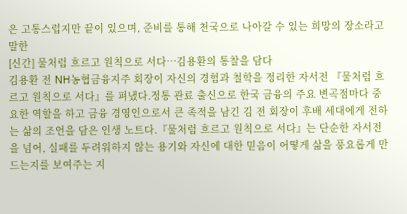은 고통스럽지만 끝이 있으며, 준비를 통해 천국으로 나아갈 수 있는 희망의 장소라고 말한
[신간] 물처럼 흐르고 원칙으로 서다…김용환의 통찰을 담다
김용환 전 NH농협금융지주 회장이 자신의 경험과 철학을 정리한 자서전 『물처럼 흐르고 원칙으로 서다』를 펴냈다.정통 관료 출신으로 한국 금융의 주요 변곡점마다 중요한 역할을 하고 금융 경영인으로서 큰 족적을 남긴 김 전 회장이 후배 세대에게 전하는 삶의 조언을 담은 인생 노트다.『물처럼 흐르고 원칙으로 서다』는 단순한 자서전을 넘어, 실패를 두려워하지 않는 용기와 자신에 대한 믿음이 어떻게 삶을 풍요롭게 만드는지를 보여주는 지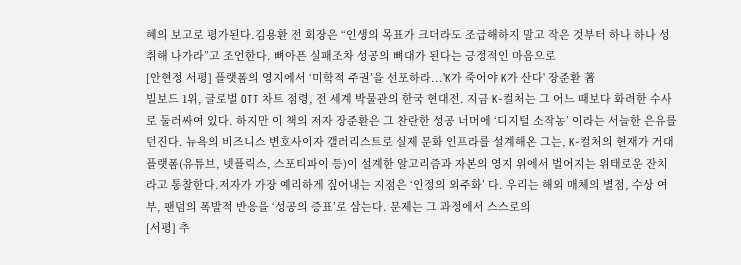혜의 보고로 평가된다.김용환 전 회장은 “인생의 목표가 크더라도 조급해하지 말고 작은 것부터 하나 하나 성취해 나가라”고 조언한다. 뼈아픈 실패조차 성공의 뼈대가 된다는 긍정적인 마음으로
[안현정 서평] 플랫폼의 영지에서 ‘미학적 주권’을 선포하라...'K가 죽어야 K가 산다' 장준환 著
빌보드 1위, 글로벌 OTT 차트 점령, 전 세계 박물관의 한국 현대전. 지금 K-컬처는 그 어느 때보다 화려한 수사로 둘러싸여 있다. 하지만 이 책의 저자 장준환은 그 찬란한 성공 너머에 ‘디지털 소작농’ 이라는 서늘한 은유를 던진다. 뉴욕의 비즈니스 변호사이자 갤러리스트로 실제 문화 인프라를 설계해온 그는, K-컬처의 현재가 거대 플랫폼(유튜브, 넷플릭스, 스포티파이 등)이 설계한 알고리즘과 자본의 영지 위에서 벌어지는 위태로운 잔치라고 통찰한다.저자가 가장 예리하게 짚어내는 지점은 ‘인정의 외주화’ 다. 우리는 해외 매체의 별점, 수상 여부, 팬덤의 폭발적 반응을 ‘성공의 증표’로 삼는다. 문제는 그 과정에서 스스로의
[서평] 추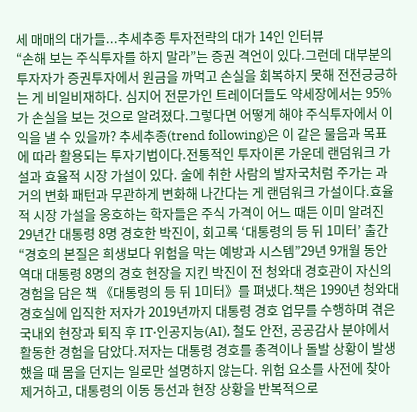세 매매의 대가들...추세추종 투자전략의 대가 14인 인터뷰
“손해 보는 주식투자를 하지 말라”는 증권 격언이 있다.그런데 대부분의 투자자가 증권투자에서 원금을 까먹고 손실을 회복하지 못해 전전긍긍하는 게 비일비재하다. 심지어 전문가인 트레이더들도 약세장에서는 95%가 손실을 보는 것으로 알려졌다.그렇다면 어떻게 해야 주식투자에서 이익을 낼 수 있을까? 추세추종(trend following)은 이 같은 물음과 목표에 따라 활용되는 투자기법이다.전통적인 투자이론 가운데 랜덤워크 가설과 효율적 시장 가설이 있다. 술에 취한 사람의 발자국처럼 주가는 과거의 변화 패턴과 무관하게 변화해 나간다는 게 랜덤워크 가설이다.효율적 시장 가설을 옹호하는 학자들은 주식 가격이 어느 때든 이미 알려진
29년간 대통령 8명 경호한 박진이, 회고록 ‘대통령의 등 뒤 1미터’ 출간
“경호의 본질은 희생보다 위험을 막는 예방과 시스템”29년 9개월 동안 역대 대통령 8명의 경호 현장을 지킨 박진이 전 청와대 경호관이 자신의 경험을 담은 책 《대통령의 등 뒤 1미터》를 펴냈다.책은 1990년 청와대 경호실에 입직한 저자가 2019년까지 대통령 경호 업무를 수행하며 겪은 국내외 현장과 퇴직 후 IT·인공지능(AI), 철도 안전, 공공감사 분야에서 활동한 경험을 담았다.저자는 대통령 경호를 총격이나 돌발 상황이 발생했을 때 몸을 던지는 일로만 설명하지 않는다. 위험 요소를 사전에 찾아 제거하고, 대통령의 이동 동선과 현장 상황을 반복적으로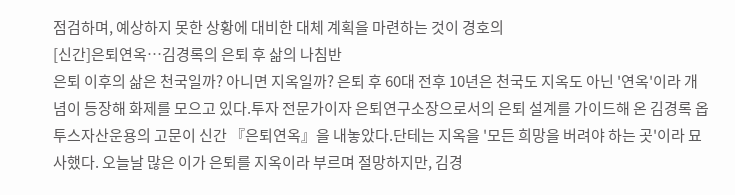점검하며, 예상하지 못한 상황에 대비한 대체 계획을 마련하는 것이 경호의
[신간]은퇴연옥…김경록의 은퇴 후 삶의 나침반
은퇴 이후의 삶은 천국일까? 아니면 지옥일까? 은퇴 후 60대 전후 10년은 천국도 지옥도 아닌 '연옥'이라 개념이 등장해 화제를 모으고 있다.투자 전문가이자 은퇴연구소장으로서의 은퇴 설계를 가이드해 온 김경록 옵투스자산운용의 고문이 신간 『은퇴연옥』을 내놓았다.단테는 지옥을 '모든 희망을 버려야 하는 곳'이라 묘사했다. 오늘날 많은 이가 은퇴를 지옥이라 부르며 절망하지만, 김경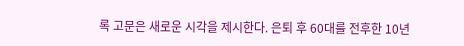록 고문은 새로운 시각을 제시한다. 은퇴 후 60대를 전후한 10년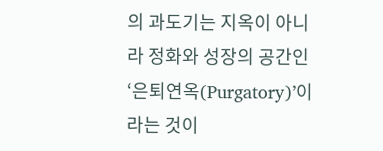의 과도기는 지옥이 아니라 정화와 성장의 공간인 ‘은퇴연옥(Purgatory)’이라는 것이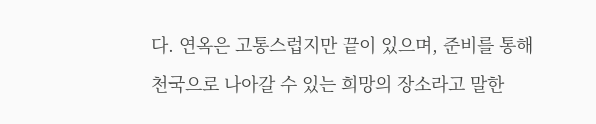다. 연옥은 고통스럽지만 끝이 있으며, 준비를 통해 천국으로 나아갈 수 있는 희망의 장소라고 말한